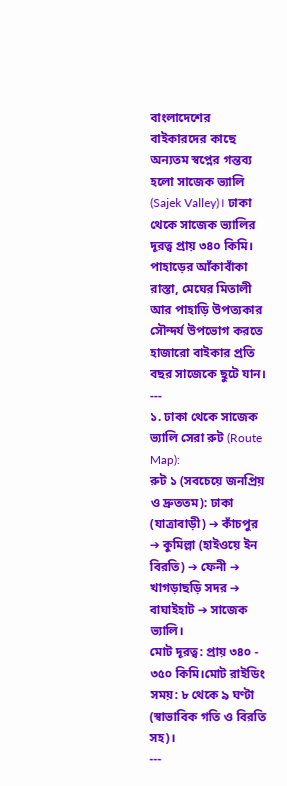বাংলাদেশের বাইকারদের কাছে অন্যতম স্বপ্নের গন্তব্য হলো সাজেক ভ্যালি (Sajek Valley)। ঢাকা থেকে সাজেক ভ্যালির দূরত্ব প্রায় ৩৪০ কিমি। পাহাড়ের আঁকাবাঁকা রাস্তা, মেঘের মিতালী আর পাহাড়ি উপত্যকার সৌন্দর্য উপভোগ করতে হাজারো বাইকার প্রতি বছর সাজেকে ছুটে যান।
---
১. ঢাকা থেকে সাজেক ভ্যালি সেরা রুট (Route Map):
রুট ১ (সবচেয়ে জনপ্রিয় ও দ্রুততম): ঢাকা (যাত্রাবাড়ী) ➔ কাঁচপুর ➔ কুমিল্লা (হাইওয়ে ইন বিরতি) ➔ ফেনী ➔ খাগড়াছড়ি সদর ➔ বাঘাইহাট ➔ সাজেক ভ্যালি।
মোট দূরত্ব: প্রায় ৩৪০ - ৩৫০ কিমি।মোট রাইডিং সময়: ৮ থেকে ৯ ঘণ্টা (স্বাভাবিক গতি ও বিরতি সহ)।
---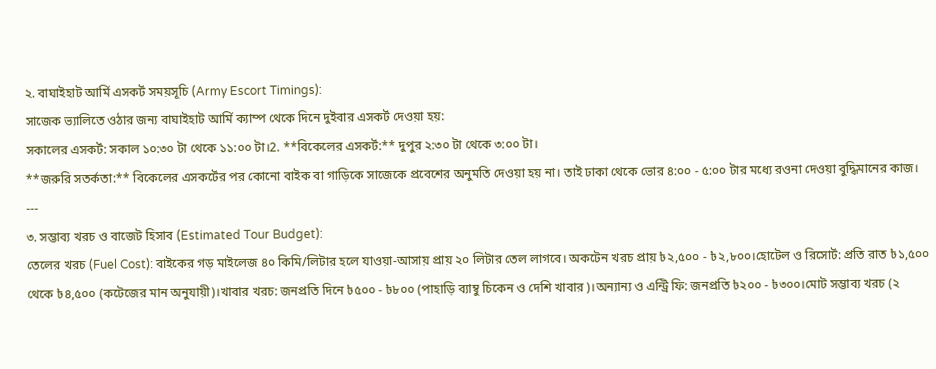২. বাঘাইহাট আর্মি এসকর্ট সময়সূচি (Army Escort Timings):
সাজেক ভ্যালিতে ওঠার জন্য বাঘাইহাট আর্মি ক্যাম্প থেকে দিনে দুইবার এসকর্ট দেওয়া হয়:
সকালের এসকর্ট: সকাল ১০:৩০ টা থেকে ১১:০০ টা।2. **বিকেলের এসকর্ট:** দুপুর ২:৩০ টা থেকে ৩:০০ টা।
**জরুরি সতর্কতা:** বিকেলের এসকর্টের পর কোনো বাইক বা গাড়িকে সাজেকে প্রবেশের অনুমতি দেওয়া হয় না। তাই ঢাকা থেকে ভোর ৪:০০ - ৫:০০ টার মধ্যে রওনা দেওয়া বুদ্ধিমানের কাজ।
---
৩. সম্ভাব্য খরচ ও বাজেট হিসাব (Estimated Tour Budget):
তেলের খরচ (Fuel Cost): বাইকের গড় মাইলেজ ৪০ কিমি/লিটার হলে যাওয়া-আসায় প্রায় ২০ লিটার তেল লাগবে। অকটেন খরচ প্রায় ৳২,৫০০ - ৳২,৮০০।হোটেল ও রিসোর্ট: প্রতি রাত ৳১,৫০০ থেকে ৳৪,৫০০ (কটেজের মান অনুযায়ী)।খাবার খরচ: জনপ্রতি দিনে ৳৫০০ - ৳৮০০ (পাহাড়ি ব্যাম্বু চিকেন ও দেশি খাবার)।অন্যান্য ও এন্ট্রি ফি: জনপ্রতি ৳২০০ - ৳৩০০।মোট সম্ভাব্য খরচ (২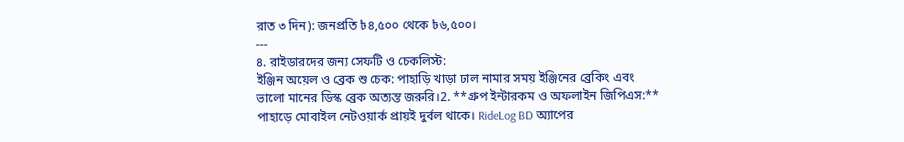রাত ৩ দিন): জনপ্রতি ৳৪,৫০০ থেকে ৳৬,৫০০।
---
৪. রাইডারদের জন্য সেফটি ও চেকলিস্ট:
ইঞ্জিন অয়েল ও ব্রেক শু চেক: পাহাড়ি খাড়া ঢাল নামার সময় ইঞ্জিনের ব্রেকিং এবং ভালো মানের ডিস্ক ব্রেক অত্যন্ত জরুরি।2. **গ্রুপ ইন্টারকম ও অফলাইন জিপিএস:** পাহাড়ে মোবাইল নেটওয়ার্ক প্রায়ই দুর্বল থাকে। RideLog BD অ্যাপের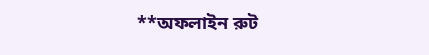**অফলাইন রুট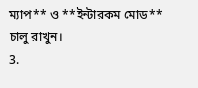ম্যাপ** ও **ইন্টারকম মোড** চালু রাখুন।
3.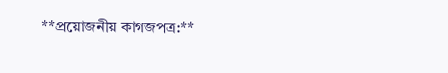**প্রয়োজনীয় কাগজপত্র:**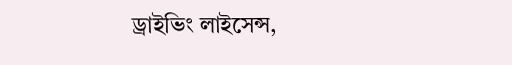ড্রাইভিং লাইসেন্স,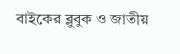বাইকের ব্লুবুক ও জাতীয়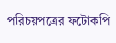পরিচয়পত্রের ফটোকপি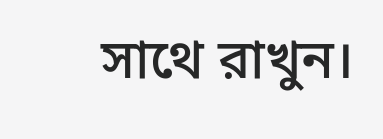সাথে রাখুন।